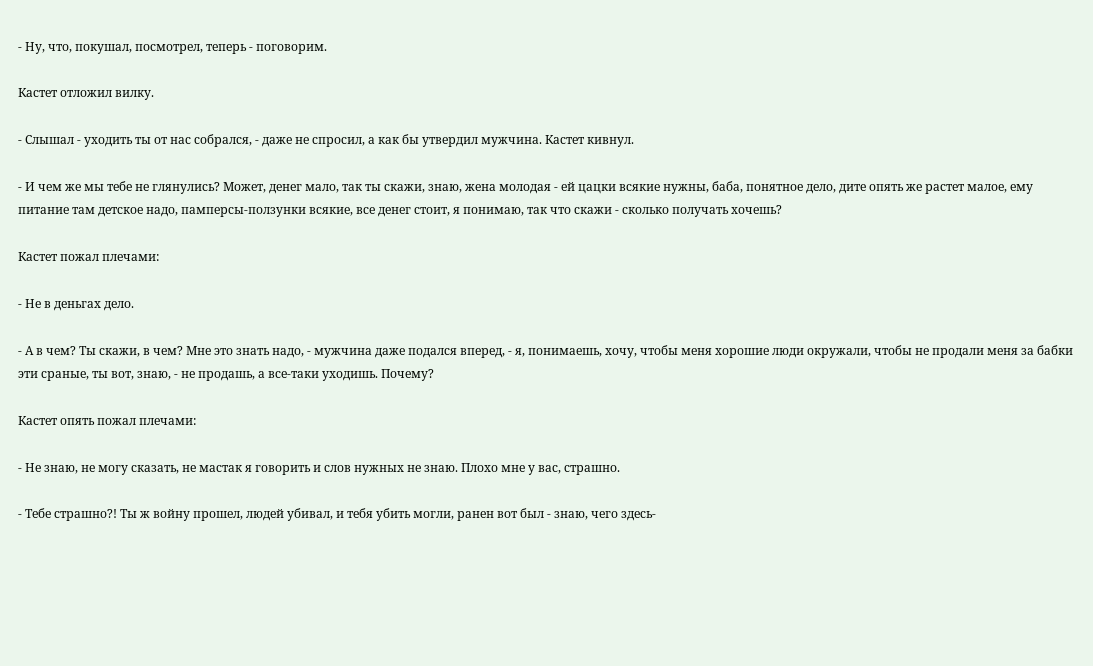- Ну, что, покушал, посмотрел, теперь - поговорим.

Кастет отложил вилку.

- Слышал - уходить ты от нас собрался, - даже не спросил, а как бы утвердил мужчина. Кастет кивнул.

- И чем же мы тебе не глянулись? Может, денег мало, так ты скажи, знаю, жена молодая - ей цацки всякие нужны, баба, понятное дело, дите опять же растет малое, ему питание там детское надо, памперсы-ползунки всякие, все денег стоит, я понимаю, так что скажи - сколько получать хочешь?

Кастет пожал плечами:

- Не в деньгах дело.

- А в чем? Ты скажи, в чем? Мне это знать надо, - мужчина даже подался вперед, - я, понимаешь, хочу, чтобы меня хорошие люди окружали, чтобы не продали меня за бабки эти сраные, ты вот, знаю, - не продашь, а все-таки уходишь. Почему?

Кастет опять пожал плечами:

- Не знаю, не могу сказать, не мастак я говорить и слов нужных не знаю. Плохо мне у вас, страшно.

- Тебе страшно?! Ты ж войну прошел, людей убивал, и тебя убить могли, ранен вот был - знаю, чего здесь-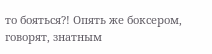то бояться?! Опять же боксером, говорят, знатным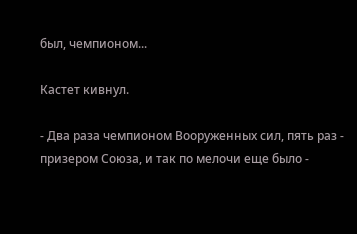был, чемпионом...

Кастет кивнул.

- Два раза чемпионом Вооруженных сил, пять раз - призером Союза, и так по мелочи еще было -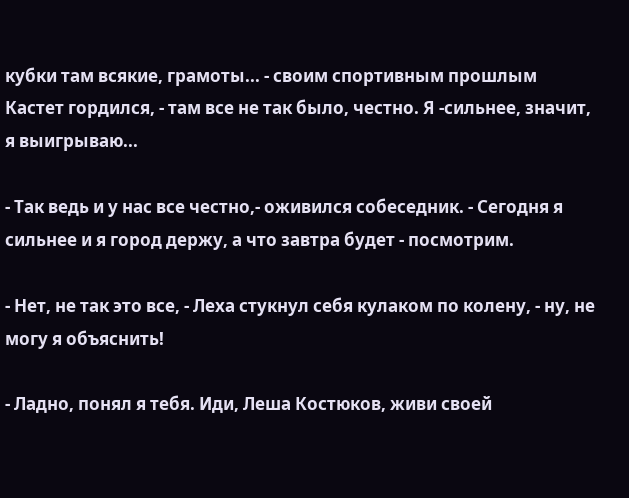кубки там всякие, грамоты... - своим спортивным прошлым Кастет гордился, - там все не так было, честно. Я -сильнее, значит, я выигрываю...

- Так ведь и у нас все честно,- оживился собеседник. - Сегодня я сильнее и я город держу, а что завтра будет - посмотрим.

- Нет, не так это все, - Леха стукнул себя кулаком по колену, - ну, не могу я объяснить!

- Ладно, понял я тебя. Иди, Леша Костюков, живи своей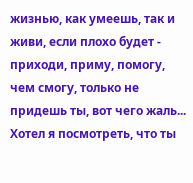жизнью, как умеешь, так и живи, если плохо будет - приходи, приму, помогу, чем смогу, только не придешь ты, вот чего жаль... Хотел я посмотреть, что ты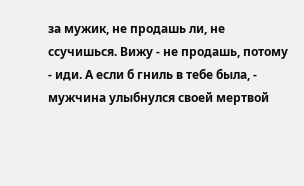за мужик, не продашь ли, не ссучишься. Вижу - не продашь, потому - иди. А если б гниль в тебе была, - мужчина улыбнулся своей мертвой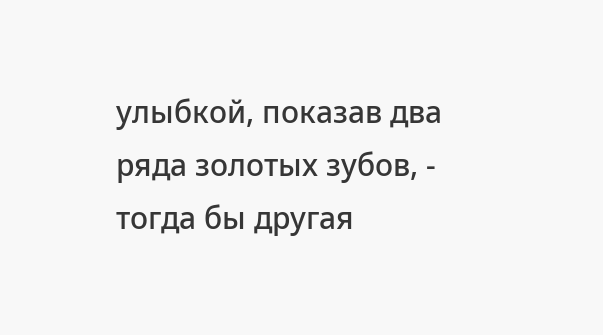улыбкой, показав два ряда золотых зубов, - тогда бы другая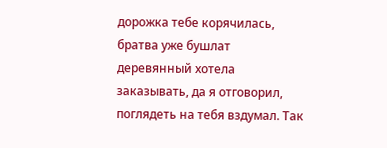дорожка тебе корячилась, братва уже бушлат деревянный хотела заказывать, да я отговорил, поглядеть на тебя вздумал. Так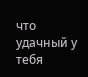что удачный у тебя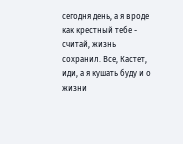сегодня день, а я вроде как крестный тебе - считай, жизнь сохранил. Все, Кастет, иди, а я кушать буду и о жизни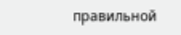правильной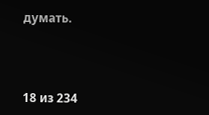думать.



18 из 234